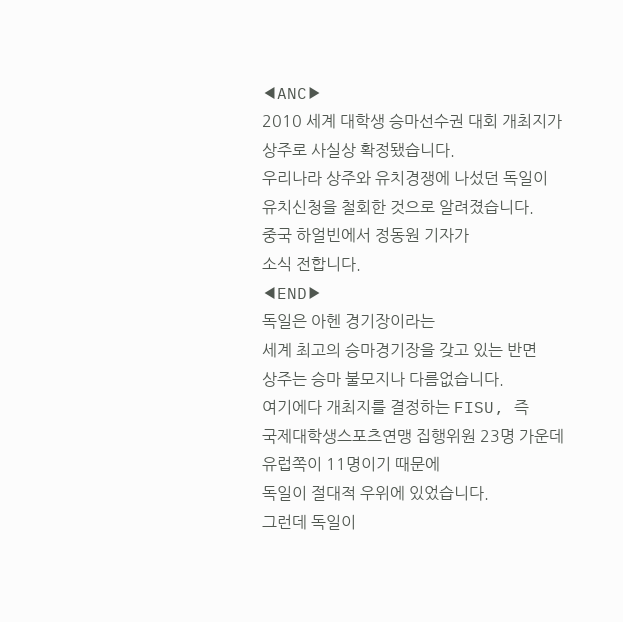◀ANC▶
2010 세계 대학생 승마선수권 대회 개최지가
상주로 사실상 확정됐습니다.
우리나라 상주와 유치경쟁에 나섰던 독일이
유치신청을 철회한 것으로 알려졌습니다.
중국 하얼빈에서 정동원 기자가
소식 전합니다.
◀END▶
독일은 아헨 경기장이라는
세계 최고의 승마경기장을 갖고 있는 반면
상주는 승마 불모지나 다름없습니다.
여기에다 개최지를 결정하는 FISU, 즉
국제대학생스포츠연맹 집행위원 23명 가운데
유럽쪽이 11명이기 때문에
독일이 절대적 우위에 있었습니다.
그런데 독일이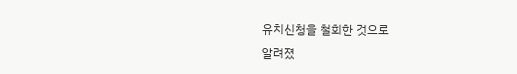유치신청을 철회한 것으로
알려졌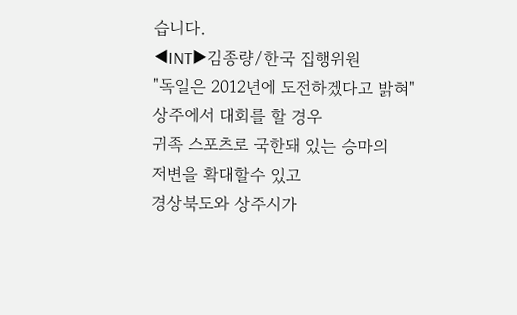습니다.
◀INT▶김종량/한국 집행위원
"독일은 2012년에 도전하겠다고 밝혀"
상주에서 대회를 할 경우
귀족 스포츠로 국한돼 있는 승마의
저변을 확대할수 있고
경상북도와 상주시가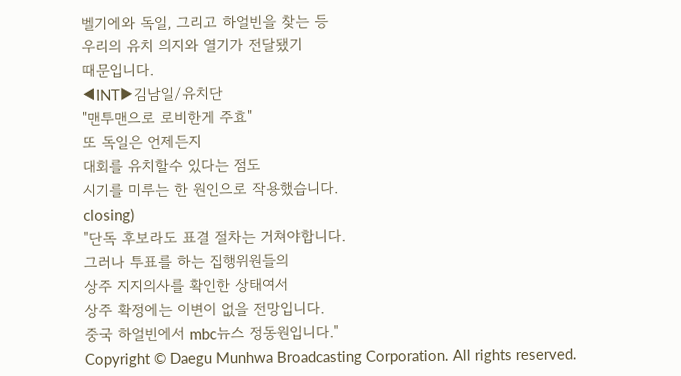벨기에와 독일, 그리고 하얼빈을 찾는 등
우리의 유치 의지와 열기가 전달됐기
때문입니다.
◀INT▶김남일/유치단
"맨투맨으로 로비한게 주효"
또 독일은 언제든지
대회를 유치할수 있다는 점도
시기를 미루는 한 원인으로 작용했습니다.
closing)
"단독 후보라도 표결 절차는 거쳐야합니다.
그러나 투표를 하는 집행위원들의
상주 지지의사를 확인한 상태여서
상주 확정에는 이변이 없을 전망입니다.
중국 하얼빈에서 mbc뉴스 정동원입니다."
Copyright © Daegu Munhwa Broadcasting Corporation. All rights reserved.